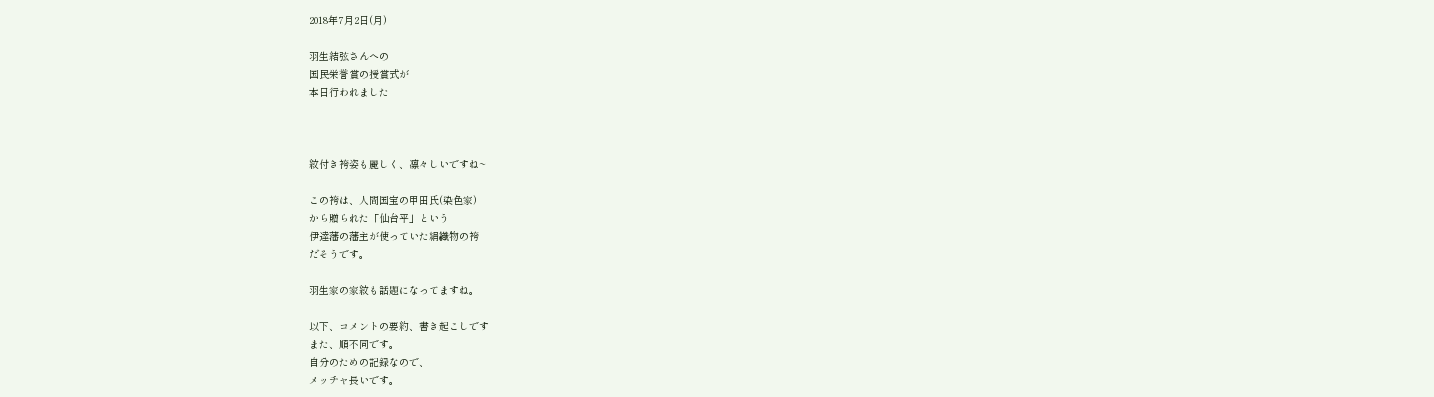2018年7月2日(月)

羽生結弦さんへの
国民栄誉賞の授賞式が
本日行われました



紋付き袴姿も麗しく、凛々しいですね~

この袴は、人間国宝の甲田氏(染色家)
から贈られた「仙台平」という
伊達藩の藩主が使っていた絹織物の袴
だそうです。

羽生家の家紋も話題になってますね。

以下、コメントの要約、書き起こしです
また、順不同です。
自分のための記録なので、
メッチャ長いです。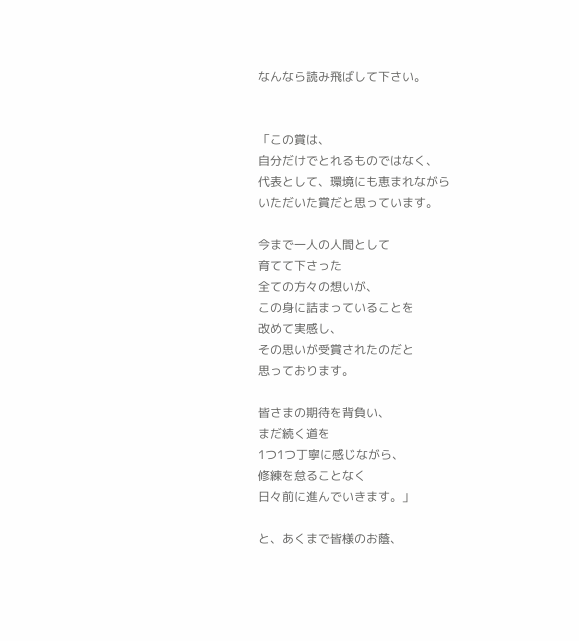なんなら読み飛ばして下さい。


「この賞は、
自分だけでとれるものではなく、
代表として、環境にも恵まれながら
いただいた賞だと思っています。

今まで一人の人間として
育てて下さった
全ての方々の想いが、
この身に詰まっていることを
改めて実感し、
その思いが受賞されたのだと
思っております。

皆さまの期待を背負い、
まだ続く道を
1つ1つ丁寧に感じながら、
修練を怠ることなく
日々前に進んでいきます。」

と、あくまで皆様のお蔭、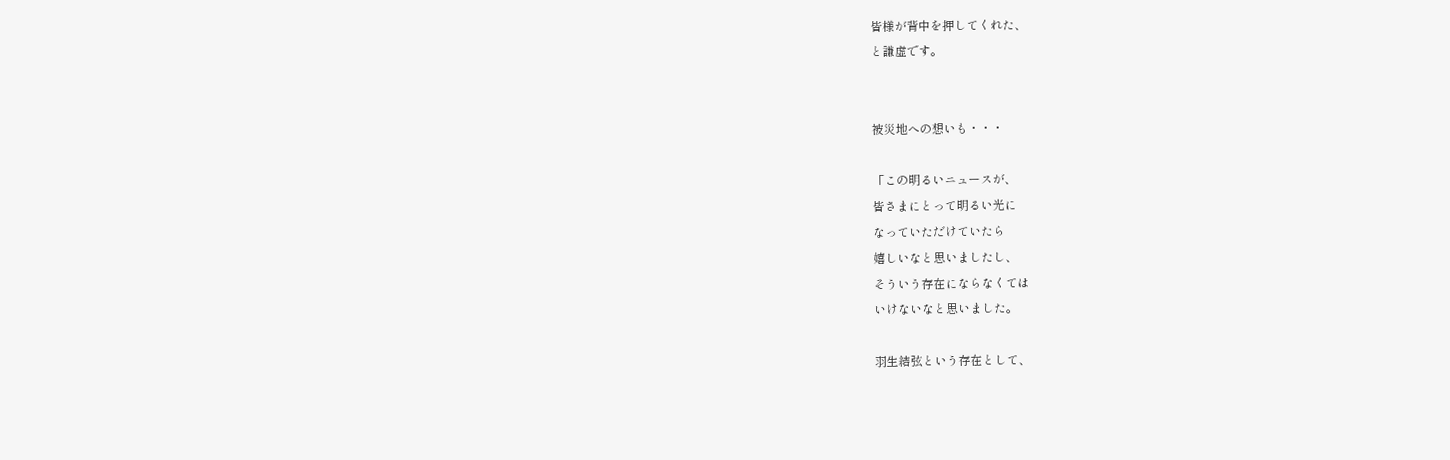皆様が背中を押してくれた、
と謙虚です。


被災地への想いも・・・

「この明るいニュースが、
皆さまにとって明るい光に
なっていただけていたら
嬉しいなと思いましたし、
そういう存在にならなくては
いけないなと思いました。

羽生結弦という存在として、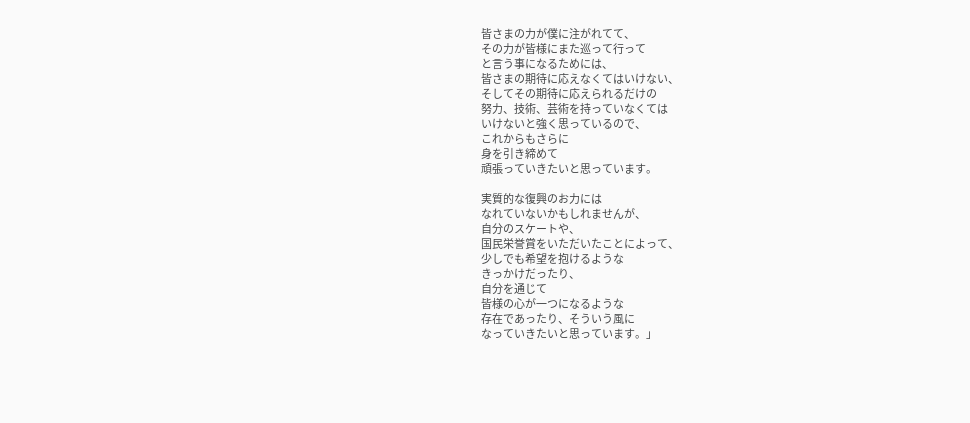皆さまの力が僕に注がれてて、
その力が皆様にまた巡って行って
と言う事になるためには、
皆さまの期待に応えなくてはいけない、
そしてその期待に応えられるだけの
努力、技術、芸術を持っていなくては
いけないと強く思っているので、
これからもさらに
身を引き締めて
頑張っていきたいと思っています。

実質的な復興のお力には
なれていないかもしれませんが、
自分のスケートや、
国民栄誉賞をいただいたことによって、
少しでも希望を抱けるような
きっかけだったり、
自分を通じて
皆様の心が一つになるような
存在であったり、そういう風に
なっていきたいと思っています。」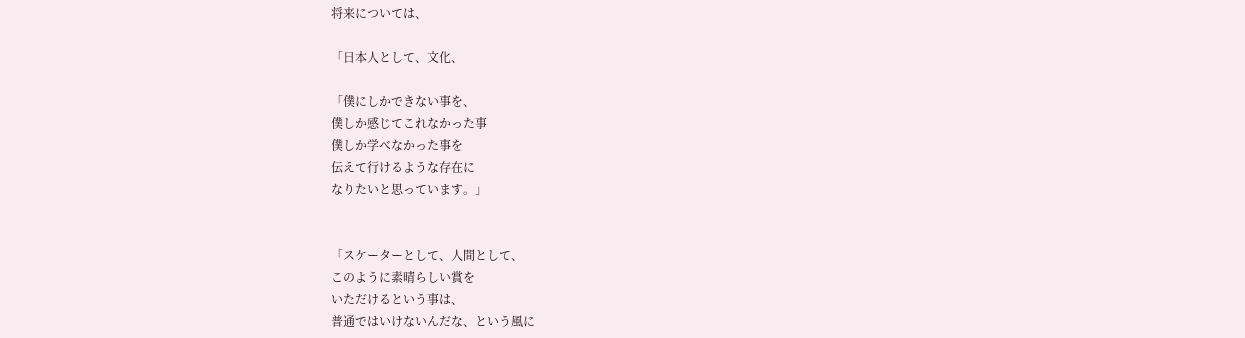将来については、

「日本人として、文化、

「僕にしかできない事を、
僕しか感じてこれなかった事
僕しか学べなかった事を
伝えて行けるような存在に
なりたいと思っています。」


「スケーターとして、人間として、
このように素晴らしい賞を
いただけるという事は、
普通ではいけないんだな、という風に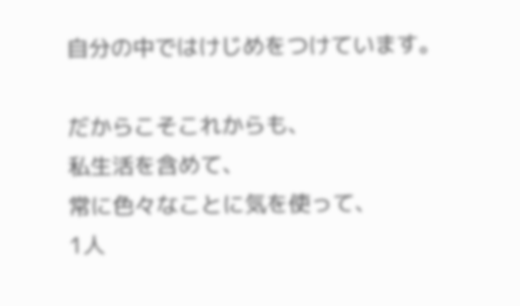自分の中ではけじめをつけています。

だからこそこれからも、
私生活を含めて、
常に色々なことに気を使って、
1人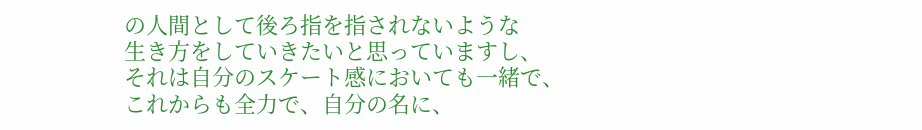の人間として後ろ指を指されないような
生き方をしていきたいと思っていますし、
それは自分のスケート感においても一緒で、
これからも全力で、自分の名に、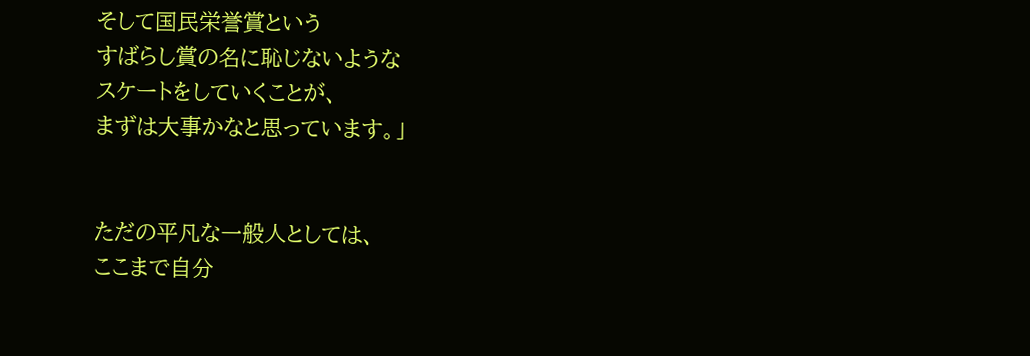そして国民栄誉賞という
すばらし賞の名に恥じないような
スケートをしていくことが、
まずは大事かなと思っています。」


ただの平凡な一般人としては、
ここまで自分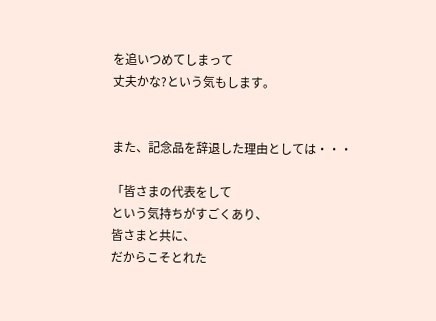を追いつめてしまって
丈夫かな?という気もします。


また、記念品を辞退した理由としては・・・

「皆さまの代表をして
という気持ちがすごくあり、
皆さまと共に、
だからこそとれた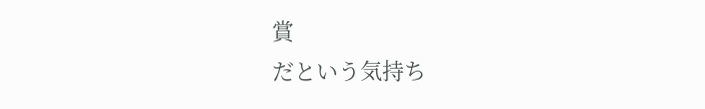賞
だという気持ち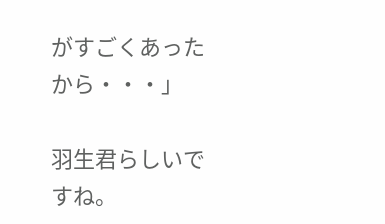がすごくあったから・・・」

羽生君らしいですね。